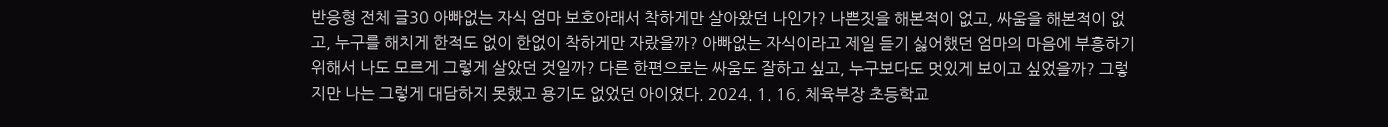반응형 전체 글30 아빠없는 자식 엄마 보호아래서 착하게만 살아왔던 나인가? 나쁜짓을 해본적이 없고, 싸움을 해본적이 없고, 누구를 해치게 한적도 없이 한없이 착하게만 자랐을까? 아빠없는 자식이라고 제일 듣기 싫어했던 엄마의 마음에 부흥하기 위해서 나도 모르게 그렇게 살았던 것일까? 다른 한편으로는 싸움도 잘하고 싶고, 누구보다도 멋있게 보이고 싶었을까? 그렇지만 나는 그렇게 대담하지 못했고 용기도 없었던 아이였다. 2024. 1. 16. 체육부장 초등학교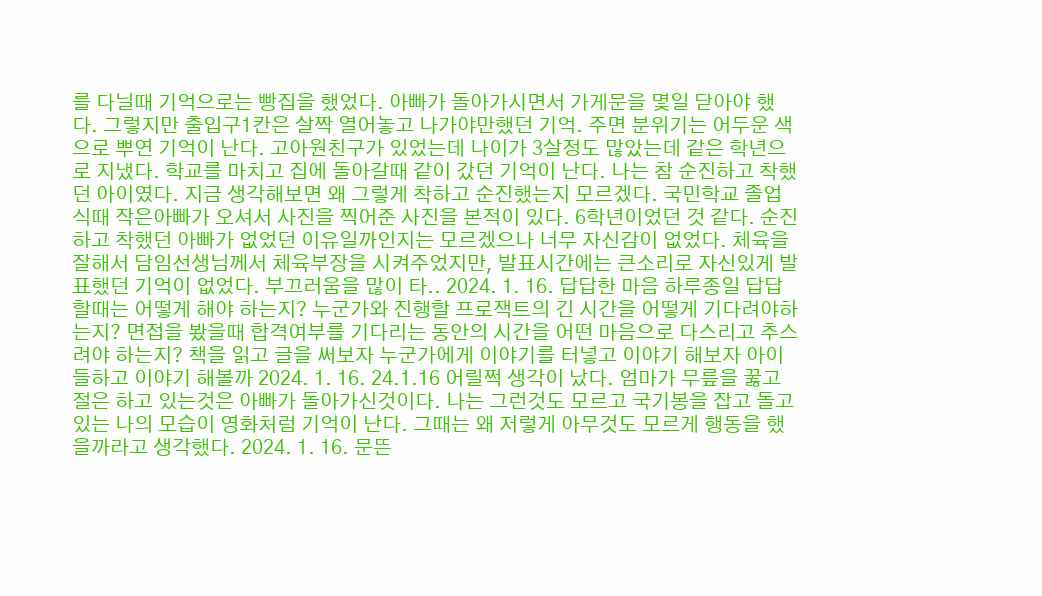를 다닐때 기억으로는 빵집을 했었다. 아빠가 돌아가시면서 가게문을 몇일 닫아야 했다. 그렇지만 출입구1칸은 살짝 열어놓고 나가야만했던 기억. 주면 분위기는 어두운 색으로 뿌연 기억이 난다. 고아원친구가 있었는데 나이가 3살정도 많았는데 같은 학년으로 지냈다. 학교를 마치고 집에 돌아갈때 같이 갔던 기억이 난다. 나는 참 순진하고 착했던 아이였다. 지금 생각해보면 왜 그렇게 착하고 순진했는지 모르겠다. 국민학교 졸업식때 작은아빠가 오셔서 사진을 찍어준 사진을 본적이 있다. 6학년이었던 것 같다. 순진하고 착했던 아빠가 없었던 이유일까인지는 모르겠으나 너무 자신감이 없었다. 체육을 잘해서 담임선생님께서 체육부장을 시켜주었지만, 발표시간에는 큰소리로 자신있게 발표했던 기억이 없었다. 부끄러움을 많이 타.. 2024. 1. 16. 답답한 마음 하루종일 답답할때는 어떻게 해야 하는지? 누군가와 진행할 프로잭트의 긴 시간을 어떻게 기다려야하는지? 면접을 봤을때 합격여부를 기다리는 동안의 시간을 어떤 마음으로 다스리고 추스려야 하는지? 책을 읽고 글을 써보자 누군가에게 이야기를 터넣고 이야기 해보자 아이들하고 이야기 해볼까 2024. 1. 16. 24.1.16 어릴쩍 생각이 났다. 엄마가 무릎을 꿇고 절은 하고 있는것은 아빠가 돌아가신것이다. 나는 그런것도 모르고 국기봉을 잡고 돌고 있는 나의 모습이 영화처럼 기억이 난다. 그때는 왜 저렇게 아무것도 모르게 행동을 했을까라고 생각했다. 2024. 1. 16. 문뜬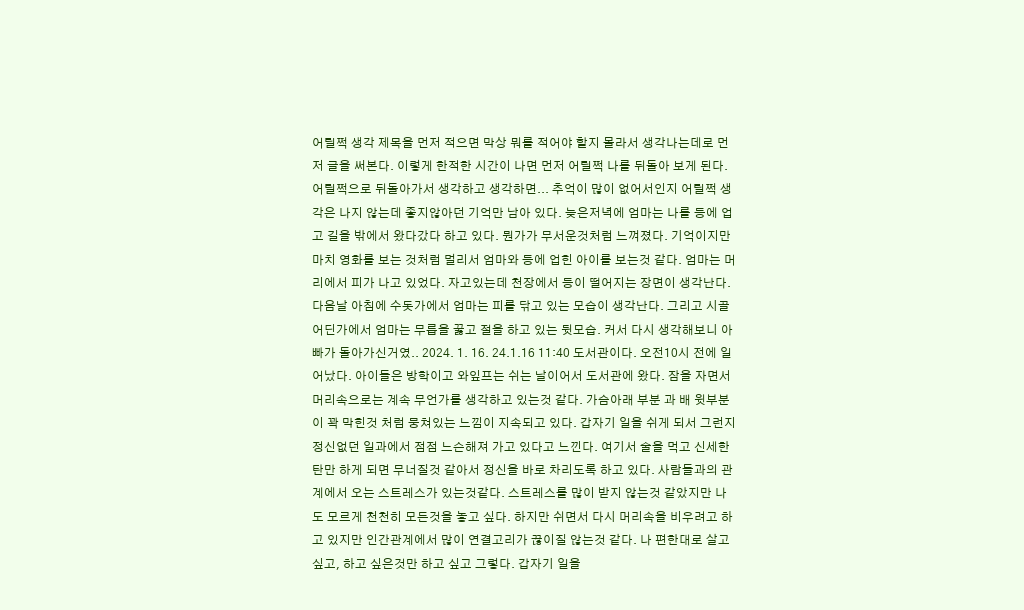어릴쩍 생각 제목을 먼저 적으면 막상 뭐를 적어야 할지 몰라서 생각나는데로 먼저 글을 써본다. 이렇게 한적한 시간이 나면 먼저 어릴쩍 나를 뒤돌아 보게 된다. 어릴쩍으로 뒤돌아가서 생각하고 생각하면... 추억이 많이 없어서인지 어릴쩍 생각은 나지 않는데 좋지않아던 기억만 남아 있다. 늦은저녁에 엄마는 나를 등에 업고 길을 밖에서 왔다갔다 하고 있다. 뭔가가 무서운것처럼 느껴졌다. 기억이지만 마치 영화를 보는 것처럼 멀리서 엄마와 등에 업힌 아이를 보는것 같다. 엄마는 머리에서 피가 나고 있었다. 자고있는데 천장에서 등이 떨어지는 장면이 생각난다. 다음날 아침에 수돗가에서 엄마는 피를 닦고 있는 모습이 생각난다. 그리고 시골어딘가에서 엄마는 무릅을 꿇고 절을 하고 있는 뒷모습. 커서 다시 생각해보니 아빠가 돌아가신거였.. 2024. 1. 16. 24.1.16 11:40 도서관이다. 오전10시 전에 일어났다. 아이들은 방학이고 와잎프는 쉬는 날이어서 도서관에 왔다. 잠을 자면서 머리속으로는 계속 무언가를 생각하고 있는것 같다. 가슴아래 부분 과 배 윗부분이 꽉 막힌것 처럼 뭉쳐있는 느낌이 지속되고 있다. 갑자기 일을 쉬게 되서 그런지 정신없던 일과에서 점점 느슨해져 가고 있다고 느낀다. 여기서 술을 먹고 신세한탄만 하게 되면 무너질것 같아서 정신을 바로 차리도록 하고 있다. 사람들과의 관계에서 오는 스트레스가 있는것같다. 스트레스를 많이 받지 않는것 같았지만 나도 모르게 천천히 모든것을 놓고 싶다. 하지만 쉬면서 다시 머리속을 비우려고 하고 있지만 인간관계에서 많이 연결고리가 끊이질 않는것 같다. 나 편한대로 살고 싶고, 하고 싶은것만 하고 싶고 그렇다. 갑자기 일을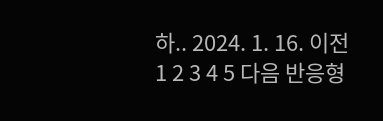하.. 2024. 1. 16. 이전 1 2 3 4 5 다음 반응형